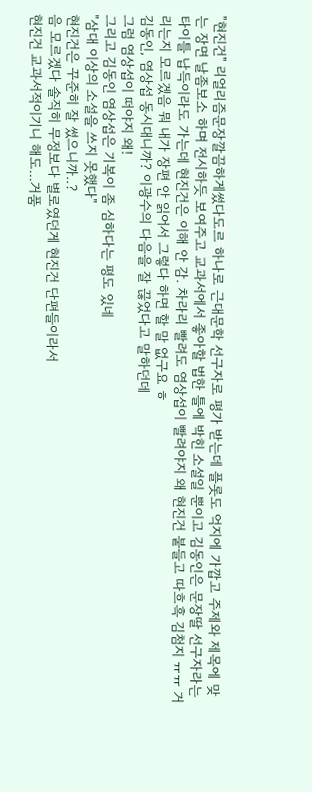"현진건" 리얼리즘문장깔끔하게썼다도르 하나로 근대문학 선구자로 평가 받는데 플롯도 억지에 가깝고 주제와 제목에 맞는 장면 날좀보소 하며 전시하듯 보여주고 교과서에서 좋아할 법한 틀에 박힌 소설일 뿐이고 김동인은 문장딸 선구자라는 타이틀 납득이라도 가는데 현진건은 이해 안 감. 차라리 빨려도 염상섭이 빨려야지 왜 현진건 붙들고 따흐흑 김첨지 ㅠㅠ 거리는지 모르겠음 뭐 내가 장편 안 읽어서 그렇다 하면 할 말 없구요 ㅎ
김동인, 염상섭 동시대니까? 이광수의 다음을 잘 끊었다고 말하던데
그럼 염상섭이 떠야지 왜!
그리고 김동인 염상섭은 기복이 좀 심하다는 평도 있네
"삼대 이상의 소설을 쓰지 못했다"
현진건은 꾸준히 잘 썼으니까..?
음 모르겠다 솔직히 무정보다 별로였던게 현진건 단편들이라서
현진건 교과서적이기니 해도...거품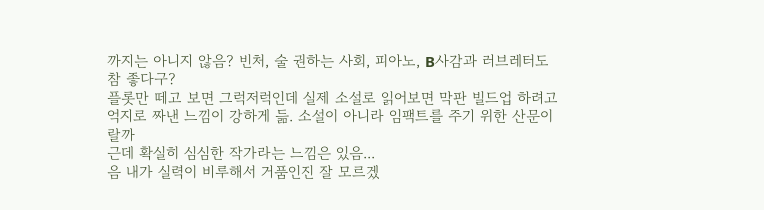까지는 아니지 않음? 빈처, 술 권하는 사회, 피아노, B사감과 러브레터도 참 좋다구?
플롯만 떼고 보면 그럭저럭인데 실제 소설로 읽어보면 막판 빌드업 하려고 억지로 짜낸 느낌이 강하게 듦. 소설이 아니라 임팩트를 주기 위한 산문이랄까
근데 확실히 심심한 작가라는 느낌은 있음...
음 내가 실력이 비루해서 거품인진 잘 모르겠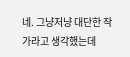네. 그냥저냥 대단한 작가라고 생각했는데